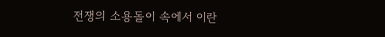전쟁의 소용돌이 속에서 이란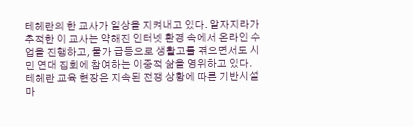테헤란의 한 교사가 일상을 지켜내고 있다. 알자지라가 추적한 이 교사는 약해진 인터넷 환경 속에서 온라인 수업을 진행하고, 물가 급등으로 생활고를 겪으면서도 시민 연대 집회에 참여하는 이중적 삶을 영위하고 있다.
테헤란 교육 현장은 지속된 전쟁 상황에 따른 기반시설 마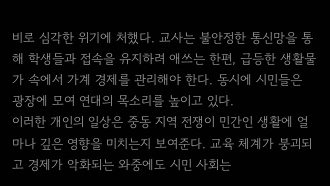비로 심각한 위기에 처했다. 교사는 불안정한 통신망을 통해 학생들과 접속을 유지하려 애쓰는 한편, 급등한 생활물가 속에서 가계 경제를 관리해야 한다. 동시에 시민들은 광장에 모여 연대의 목소리를 높이고 있다.
이러한 개인의 일상은 중동 지역 전쟁이 민간인 생활에 얼마나 깊은 영향을 미치는지 보여준다. 교육 체계가 붕괴되고 경제가 악화되는 와중에도 시민 사회는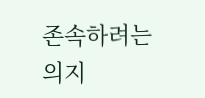존속하려는 의지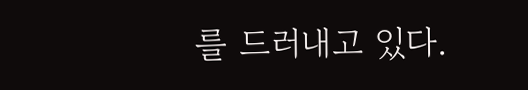를 드러내고 있다.